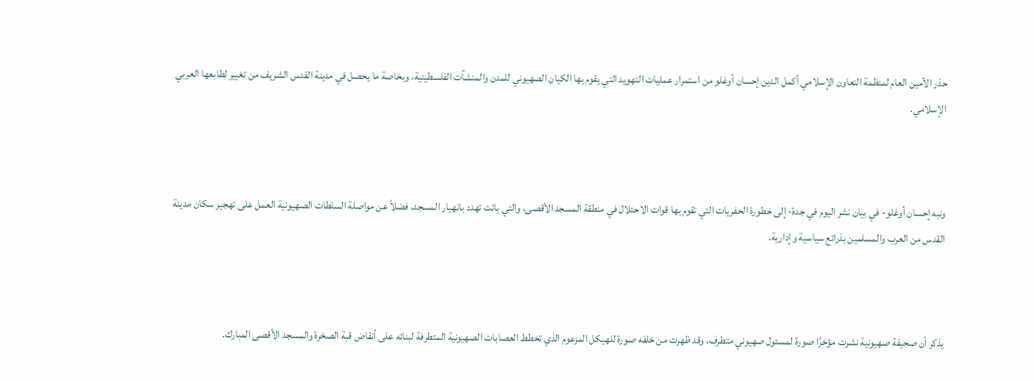حذر الأمين العام لمنظمة التعاون الإسلامي أكمل الدين إحسان أوغلو من استمرار عمليات التهويد التي يقوم بها الكيان الصهيوني للمدن والمنشآت الفلسطينية، وبخاصة ما يحصل في مدينة القدس الشريف من تغيير لطابعها العربي الإسلامي.



ونبه إحسان أوغلو- في بيان نشر اليوم في جدة- إلى خطورة الحفريات التي تقوم بها قوات الاحتلال في منطقة المسجد الأقصى، والتي باتت تهدد بانهيار المسجد، فضلاً عن مواصلة السلطات الصهيونية العمل على تهجير سكان مدينة القدس من العرب والمسلمين بذرائع سياسية وإدارية.



يذكر أن صحيفة صهيونية نشرت مؤخرًا صورة لمسئول صهيوني متطرف، وقد ظهرت من خلفه صورة للهيكل المزعوم الذي تخطط العصابات الصهيونية المتطرفة لبنائه على أنقاض قبة الصخرة والمسجد الأقصى المبارك.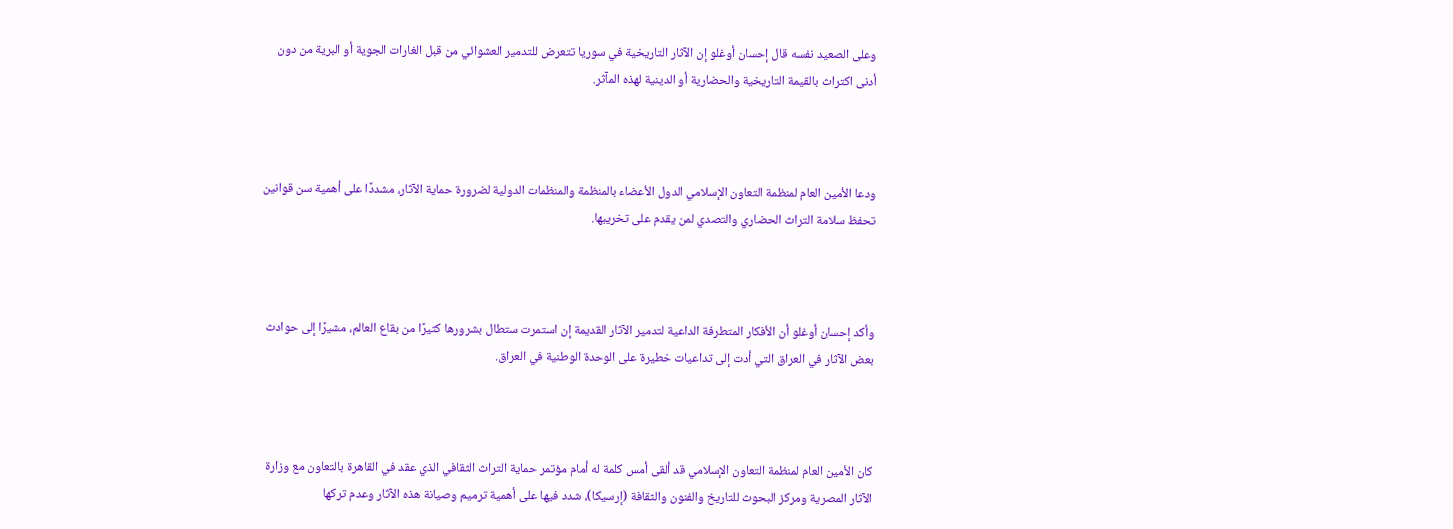وعلى الصعيد نفسه قال إحسان أوغلو إن الآثار التاريخية في سوريا تتعرض للتدمير العشوائي من قبل الغارات الجوية أو البرية من دون أدنى اكتراث بالقيمة التاريخية والحضارية أو الدينية لهذه المآثر.



ودعا الأمين العام لمنظمة التعاون الإسلامي الدول الأعضاء بالمنظمة والمنظمات الدولية لضرورة حماية الآثار، مشددًا على أهمية سن قوانين تحفظ سلامة التراث الحضاري والتصدي لمن يقدم على تخريبها.



وأكد إحسان أوغلو أن الأفكار المتطرفة الداعية لتدمير الآثار القديمة إن استمرت ستطال بشرورها كثيرًا من بقاع العالم، مشيرًا إلى حوادث بعض الآثار في العراق التي أدت إلى تداعيات خطيرة على الوحدة الوطنية في العراق.



كان الأمين العام لمنظمة التعاون الإسلامي قد ألقى أمس كلمة له أمام مؤتمر حماية التراث الثقافي الذي عقد في القاهرة بالتعاون مع وزارة الآثار المصرية ومركز البحوث للتاريخ والفنون والثقافة (إرسيكا)، شدد فيها على أهمية ترميم وصيانة هذه الآثار وعدم تركها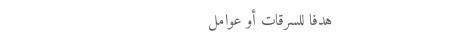هدفا للسرقات أو عوامل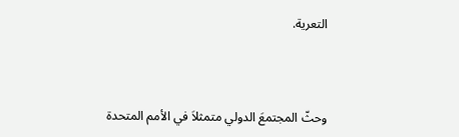التعرية.



وحثّ المجتمعَ الدولي متمثلاَ في الأمم المتحدة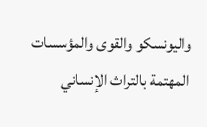واليونسكو والقوى والمؤسسات المهتمة بالتراث الإنساني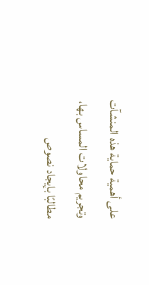على أهمية حماية هذه المنشآت وتجريم محاولات المساس بها، مطالبًا بإيجاد نصوص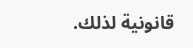قانونية لذلك.